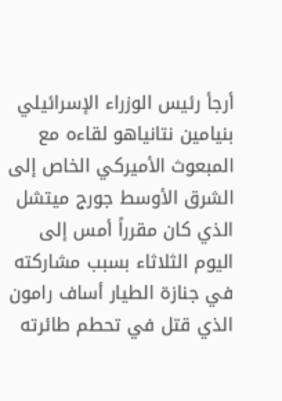أرجأ رئيس الوزراء الإسرائيلي بنيامين نتانياهو لقاءه مع المبعوث الأميركي الخاص إلى الشرق الأوسط جورج ميتشل الذي كان مقرراً أمس إلى اليوم الثلاثاء بسبب مشاركته في جنازة الطيار أساف رامون الذي قتل في تحطم طائرته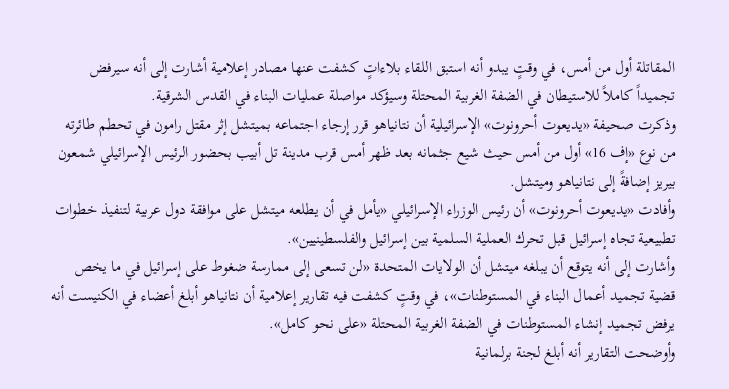المقاتلة أول من أمس، في وقتٍ يبدو أنه استبق اللقاء بلاءاتٍ كشفت عنها مصادر إعلامية أشارت إلى أنه سيرفض تجميداً كاملاً للاستيطان في الضفة الغربية المحتلة وسيؤكد مواصلة عمليات البناء في القدس الشرقية.
وذكرت صحيفة «يديعوت أحرونوت» الإسرائيلية أن نتانياهو قرر إرجاء اجتماعه بميتشل إثر مقتل رامون في تحطم طائرته من نوع «إف 16» أول من أمس حيث شيع جثمانه بعد ظهر أمس قرب مدينة تل أبيب بحضور الرئيس الإسرائيلي شمعون بيريز إضافةً إلى نتانياهو وميتشل.
وأفادت «يديعوت أحرونوت» أن رئيس الوزراء الإسرائيلي «يأمل في أن يطلعه ميتشل على موافقة دول عربية لتنفيذ خطوات تطبيعية تجاه إسرائيل قبل تحرك العملية السلمية بين إسرائيل والفلسطينيين».
وأشارت إلى أنه يتوقع أن يبلغه ميتشل أن الولايات المتحدة «لن تسعى إلى ممارسة ضغوط على إسرائيل في ما يخص قضية تجميد أعمال البناء في المستوطنات»، في وقتٍ كشفت فيه تقارير إعلامية أن نتانياهو أبلغ أعضاء في الكنيست أنه يرفض تجميد إنشاء المستوطنات في الضفة الغربية المحتلة «على نحو كامل».
وأوضحت التقارير أنه أبلغ لجنة برلمانية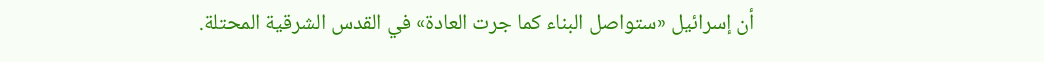أن إسرائيل «ستواصل البناء كما جرت العادة» في القدس الشرقية المحتلة.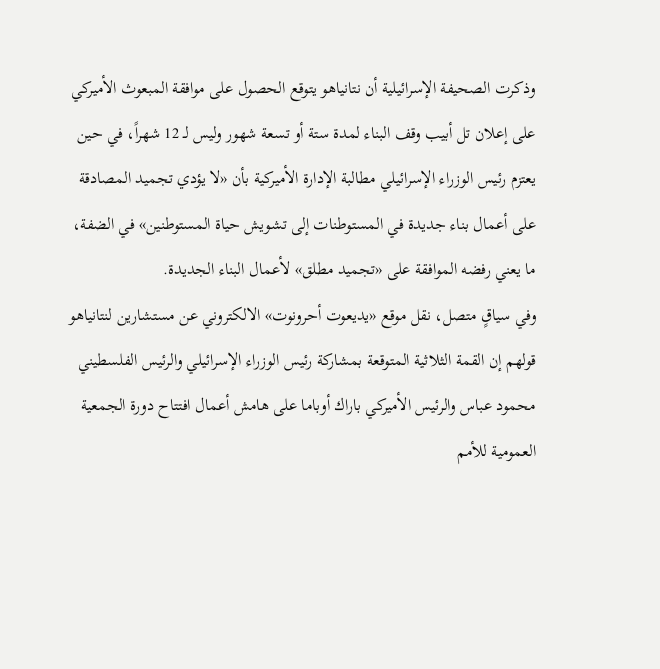وذكرت الصحيفة الإسرائيلية أن نتانياهو يتوقع الحصول على موافقة المبعوث الأميركي على إعلان تل أبيب وقف البناء لمدة ستة أو تسعة شهور وليس لـ 12 شهراً، في حين يعتزم رئيس الوزراء الإسرائيلي مطالبة الإدارة الأميركية بأن «لا يؤدي تجميد المصادقة على أعمال بناء جديدة في المستوطنات إلى تشويش حياة المستوطنين» في الضفة، ما يعني رفضه الموافقة على «تجميد مطلق» لأعمال البناء الجديدة.
وفي سياقٍ متصل، نقل موقع «يديعوت أحرونوت» الالكتروني عن مستشارين لنتانياهو قولهم إن القمة الثلاثية المتوقعة بمشاركة رئيس الوزراء الإسرائيلي والرئيس الفلسطيني محمود عباس والرئيس الأميركي باراك أوباما على هامش أعمال افتتاح دورة الجمعية العمومية للأمم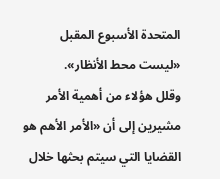المتحدة الأسبوع المقبل «ليست محط الأنظار».
وقلل هؤلاء من أهمية الأمر مشيرين إلى أن «الأمر الأهم هو القضايا التي سيتم بحثها خلال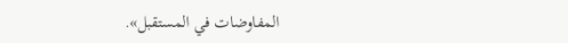المفاوضات في المستقبل».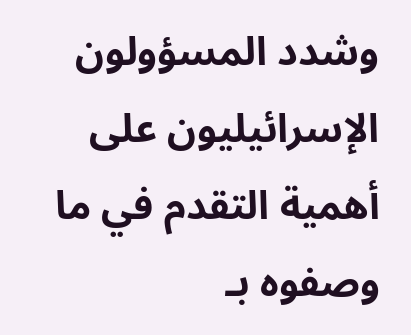وشدد المسؤولون الإسرائيليون على أهمية التقدم في ما وصفوه بـ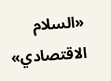«السلام الاقتصادي»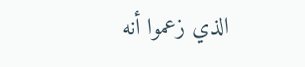الذي زعموا أنه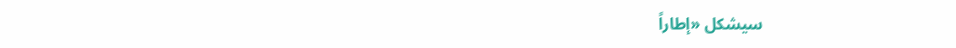سيشكل «إطاراً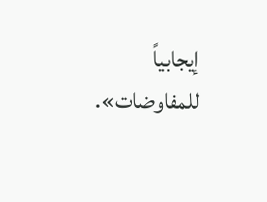إيجابياً للمفاوضات».